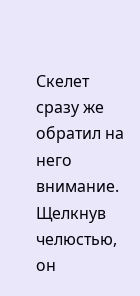Скелет сразу же обратил на него внимание. Щелкнув челюстью, он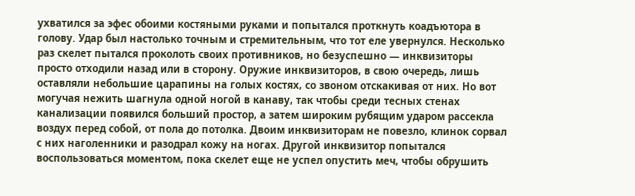ухватился за эфес обоими костяными руками и попытался проткнуть коадъютора в голову. Удар был настолько точным и стремительным, что тот еле увернулся. Несколько раз скелет пытался проколоть своих противников, но безуспешно — инквизиторы просто отходили назад или в сторону. Оружие инквизиторов, в свою очередь, лишь оставляли небольшие царапины на голых костях, со звоном отскакивая от них. Но вот могучая нежить шагнула одной ногой в канаву, так чтобы среди тесных стенах канализации появился больший простор, а затем широким рубящим ударом рассекла воздух перед собой, от пола до потолка. Двоим инквизиторам не повезло, клинок сорвал с них наголенники и разодрал кожу на ногах. Другой инквизитор попытался воспользоваться моментом, пока скелет еще не успел опустить меч, чтобы обрушить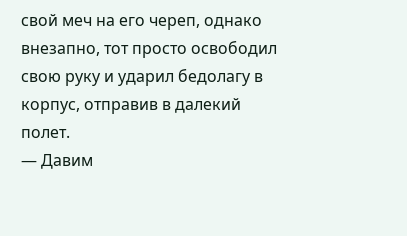свой меч на его череп, однако внезапно, тот просто освободил свою руку и ударил бедолагу в корпус, отправив в далекий полет.
— Давим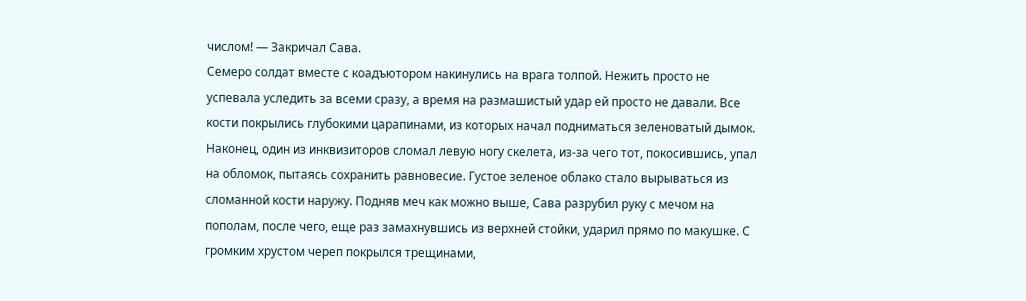числом! — Закричал Сава.
Семеро солдат вместе с коадъютором накинулись на врага толпой. Нежить просто не успевала уследить за всеми сразу, а время на размашистый удар ей просто не давали. Все кости покрылись глубокими царапинами, из которых начал подниматься зеленоватый дымок. Наконец, один из инквизиторов сломал левую ногу скелета, из-за чего тот, покосившись, упал на обломок, пытаясь сохранить равновесие. Густое зеленое облако стало вырываться из сломанной кости наружу. Подняв меч как можно выше, Сава разрубил руку с мечом на пополам, после чего, еще раз замахнувшись из верхней стойки, ударил прямо по макушке. С громким хрустом череп покрылся трещинами,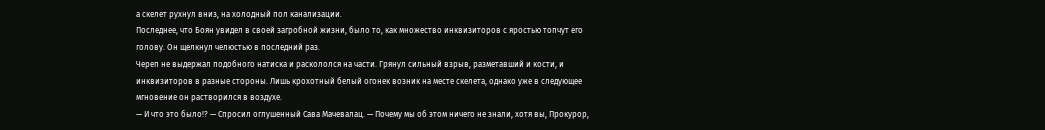а скелет рухнул вниз, на холодный пол канализации.
Последнее, что Боян увидел в своей загробной жизни, было то, как множество инквизиторов с яростью топчут его голову. Он щелкнул челюстью в последний раз.
Череп не выдержал подобного натиска и раскололся на части. Грянул сильный взрыв, разметавший и кости, и инквизиторов в разные стороны. Лишь крохотный белый огонек возник на месте скелета, однако уже в следующее мгновение он растворился в воздухе.
— И что это было!? — Спросил оглушенный Сава Мачевалац. — Почему мы об этом ничего не знали, хотя вы, Прокурор,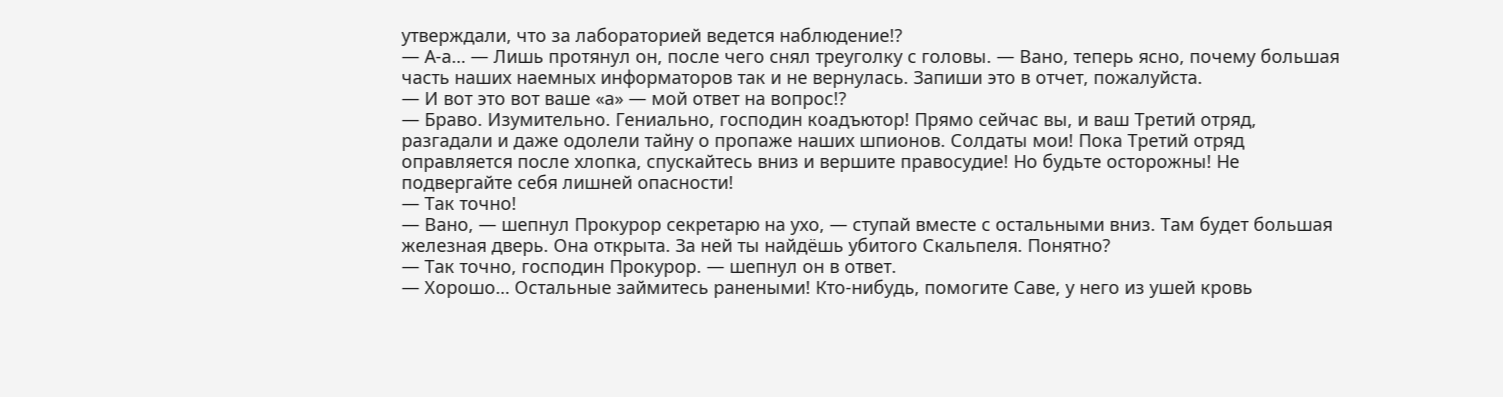утверждали, что за лабораторией ведется наблюдение!?
— А-а… — Лишь протянул он, после чего снял треуголку с головы. — Вано, теперь ясно, почему большая часть наших наемных информаторов так и не вернулась. Запиши это в отчет, пожалуйста.
— И вот это вот ваше «а» — мой ответ на вопрос!?
— Браво. Изумительно. Гениально, господин коадъютор! Прямо сейчас вы, и ваш Третий отряд, разгадали и даже одолели тайну о пропаже наших шпионов. Солдаты мои! Пока Третий отряд оправляется после хлопка, спускайтесь вниз и вершите правосудие! Но будьте осторожны! Не подвергайте себя лишней опасности!
— Так точно!
— Вано, — шепнул Прокурор секретарю на ухо, — ступай вместе с остальными вниз. Там будет большая железная дверь. Она открыта. За ней ты найдёшь убитого Скальпеля. Понятно?
— Так точно, господин Прокурор. — шепнул он в ответ.
— Хорошо… Остальные займитесь ранеными! Кто-нибудь, помогите Саве, у него из ушей кровь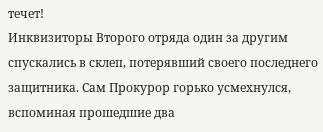течет!
Инквизиторы Второго отряда один за другим спускались в склеп, потерявший своего последнего защитника. Сам Прокурор горько усмехнулся, вспоминая прошедшие два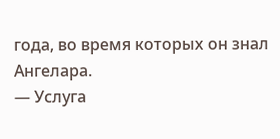года, во время которых он знал Ангелара.
— Услуга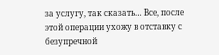за услугу, так сказать… Все, после этой операции ухожу в отставку с безупречной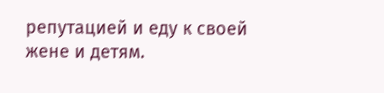репутацией и еду к своей жене и детям.